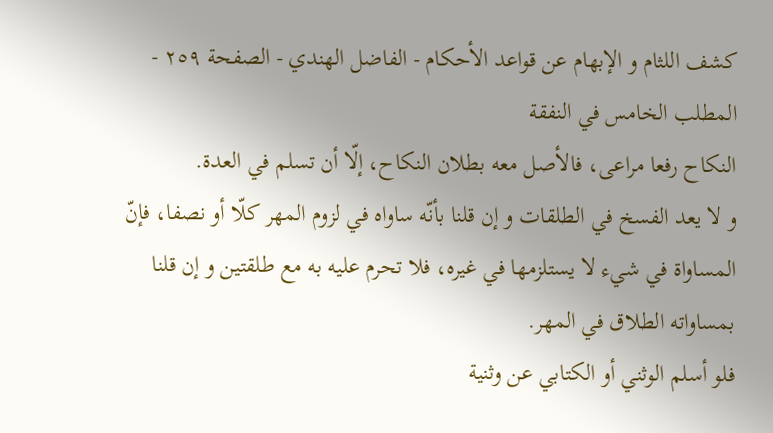كشف اللثام و الإبهام عن قواعد الأحكام - الفاضل الهندي - الصفحة ٢٥٩ - المطلب الخامس في النفقة
النكاح رفعا مراعى، فالأصل معه بطلان النكاح، إلّا أن تسلم في العدة.
و لا يعد الفسخ في الطلقات و إن قلنا بأنّه ساواه في لزوم المهر كلّا أو نصفا، فإنّ المساواة في شيء لا يستلزمها في غيره، فلا تحرم عليه به مع طلقتين و إن قلنا بمساواته الطلاق في المهر.
فلو أسلم الوثني أو الكتابي عن وثنية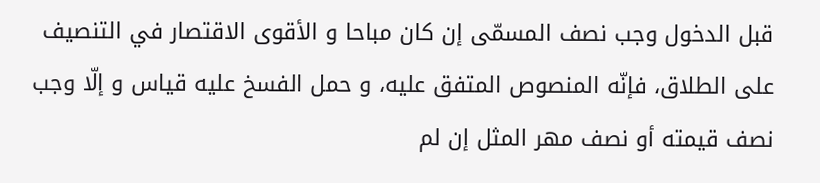قبل الدخول وجب نصف المسمّى إن كان مباحا و الأقوى الاقتصار في التنصيف على الطلاق، فإنّه المنصوص المتفق عليه، و حمل الفسخ عليه قياس و إلّا وجب نصف قيمته أو نصف مهر المثل إن لم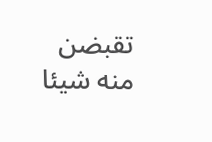تقبضن منه شيئا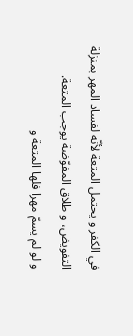في الكفر و يحتمل المتعة لأنّه لفساد المهر بمنزلة التفويض، و طلاق المفوّضة يوجب المتعة.
و لو لم يسمّ مهرا فلها المتعة و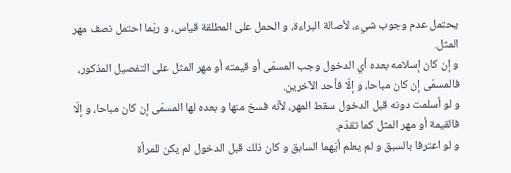يحتمل عدم وجوب شيء، لأصالة البراءة، و الحمل على المطلقة قياس، و ربّما احتمل نصف مهر المثل.
و إن كان إسلامه بعده أي الدخول وجب المسمّى أو قيمته أو مهر المثل على التفصيل المذكور، فالمسمّى إن كان مباحا، و إلّا فأحد الآخرين.
و لو أسلمت دونه قبل الدخول سقط المهر، لأنّه فسخ منها و بعده لها المسمّى إن كان مباحا، و إلّا فالقيمة أو مهر المثل كما تقدّم.
و لو اعترفا بالسبق و لم يعلم أيّهما السابق و كان ذلك قبل الدخول لم يكن للمرأة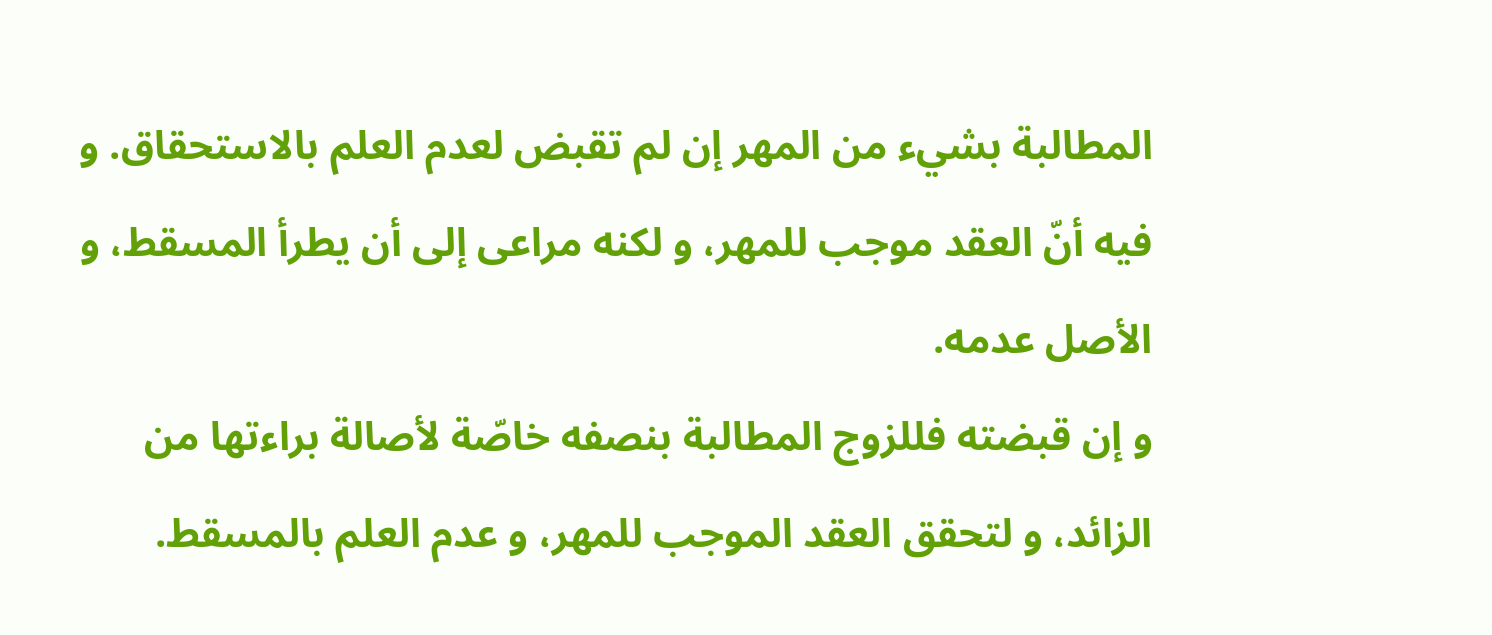المطالبة بشيء من المهر إن لم تقبض لعدم العلم بالاستحقاق. و فيه أنّ العقد موجب للمهر، و لكنه مراعى إلى أن يطرأ المسقط، و الأصل عدمه.
و إن قبضته فللزوج المطالبة بنصفه خاصّة لأصالة براءتها من الزائد، و لتحقق العقد الموجب للمهر، و عدم العلم بالمسقط.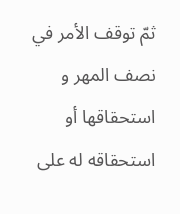ثمّ توقف الأمر في نصف المهر و استحقاقها أو استحقاقه له على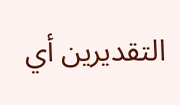التقديرين أي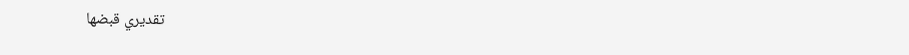تقديري قبضها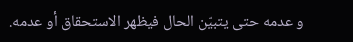و عدمه حتى يتبيّن الحال فيظهر الاستحقاق أو عدمه.